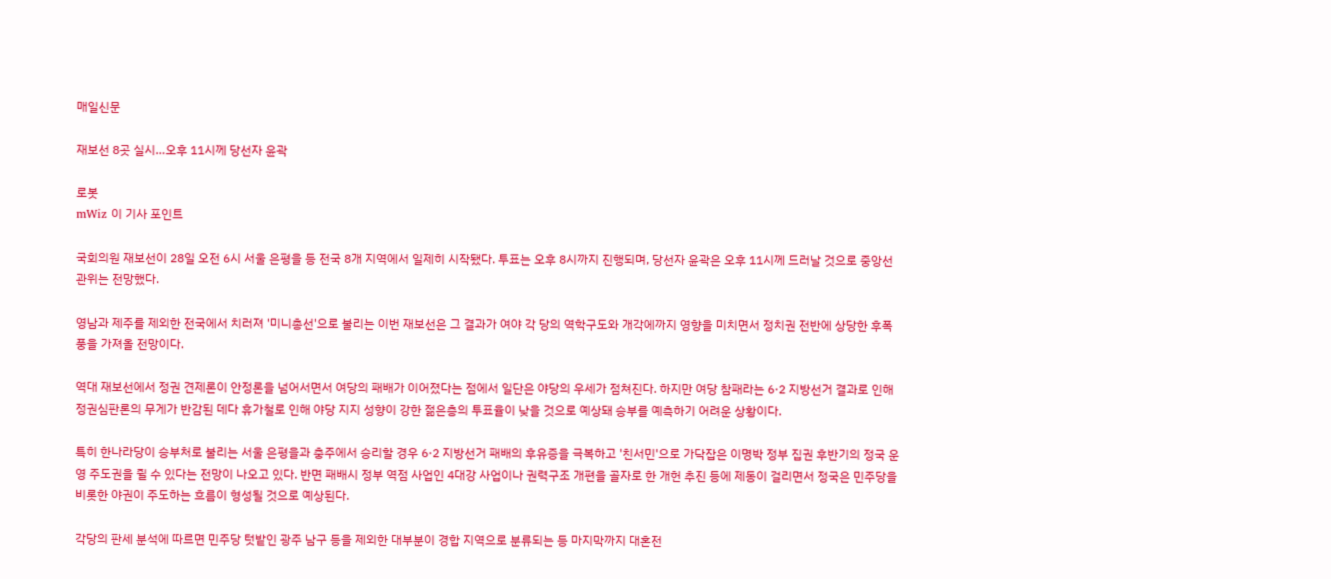매일신문

재보선 8곳 실시…오후 11시께 당선자 윤곽

로봇
mWiz 이 기사 포인트

국회의원 재보선이 28일 오전 6시 서울 은평을 등 전국 8개 지역에서 일제히 시작됐다. 투표는 오후 8시까지 진행되며, 당선자 윤곽은 오후 11시께 드러날 것으로 중앙선관위는 전망했다.

영남과 제주를 제외한 전국에서 치러져 '미니총선'으로 불리는 이번 재보선은 그 결과가 여야 각 당의 역학구도와 개각에까지 영향을 미치면서 정치권 전반에 상당한 후폭풍을 가져올 전망이다.

역대 재보선에서 정권 견제론이 안정론을 넘어서면서 여당의 패배가 이어졌다는 점에서 일단은 야당의 우세가 점쳐진다. 하지만 여당 참패라는 6·2 지방선거 결과로 인해 정권심판론의 무게가 반감된 데다 휴가철로 인해 야당 지지 성향이 강한 젊은층의 투표율이 낮을 것으로 예상돼 승부를 예측하기 어려운 상황이다.

특히 한나라당이 승부처로 불리는 서울 은평을과 충주에서 승리할 경우 6·2 지방선거 패배의 후유증을 극복하고 '친서민'으로 가닥잡은 이명박 정부 집권 후반기의 정국 운영 주도권을 쥘 수 있다는 전망이 나오고 있다. 반면 패배시 정부 역점 사업인 4대강 사업이나 권력구조 개편을 골자로 한 개헌 추진 등에 제동이 걸리면서 정국은 민주당을 비롯한 야권이 주도하는 흐름이 형성될 것으로 예상된다.

각당의 판세 분석에 따르면 민주당 텃밭인 광주 남구 등을 제외한 대부분이 경합 지역으로 분류되는 등 마지막까지 대혼전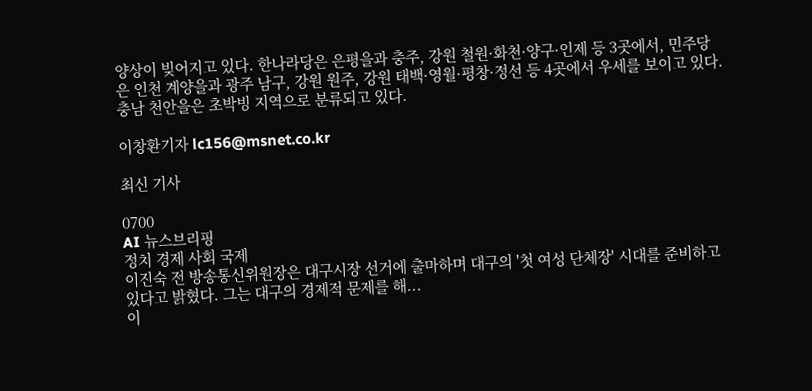양상이 빚어지고 있다. 한나라당은 은평을과 충주, 강원 철원·화천·양구·인제 등 3곳에서, 민주당은 인천 계양을과 광주 남구, 강원 원주, 강원 태백·영월·평창·정선 등 4곳에서 우세를 보이고 있다. 충남 천안을은 초박빙 지역으로 분류되고 있다.

이창환기자 lc156@msnet.co.kr

최신 기사

0700
AI 뉴스브리핑
정치 경제 사회 국제
이진숙 전 방송통신위원장은 대구시장 선거에 출마하며 대구의 '첫 여성 단체장' 시대를 준비하고 있다고 밝혔다. 그는 대구의 경제적 문제를 해...
이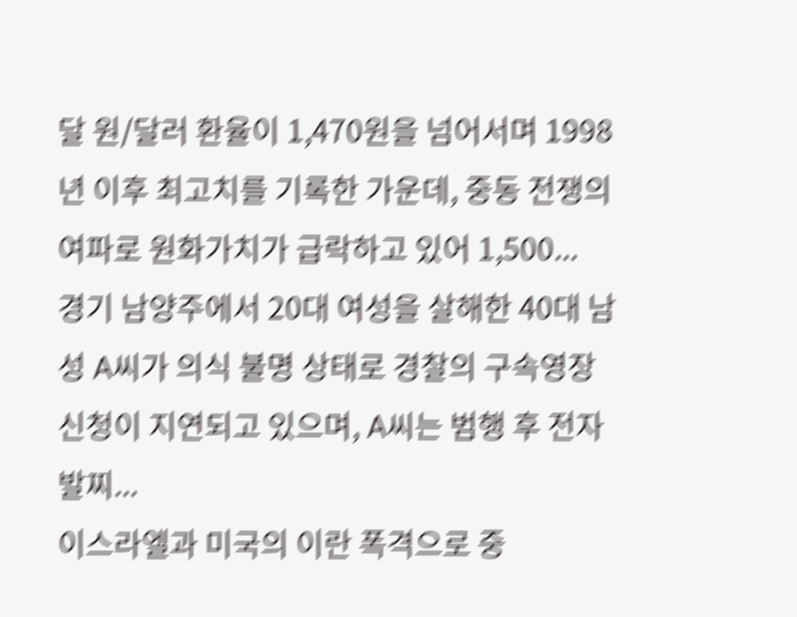달 원/달러 환율이 1,470원을 넘어서며 1998년 이후 최고치를 기록한 가운데, 중동 전쟁의 여파로 원화가치가 급락하고 있어 1,500...
경기 남양주에서 20대 여성을 살해한 40대 남성 A씨가 의식 불명 상태로 경찰의 구속영장 신청이 지연되고 있으며, A씨는 범행 후 전자발찌...
이스라엘과 미국의 이란 폭격으로 중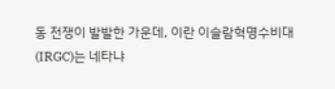동 전쟁이 발발한 가운데, 이란 이슬람혁명수비대(IRGC)는 네타냐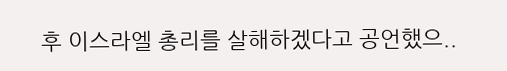후 이스라엘 총리를 살해하겠다고 공언했으..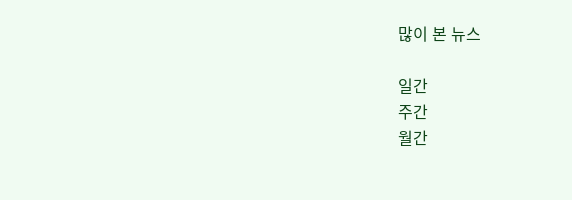많이 본 뉴스

일간
주간
월간